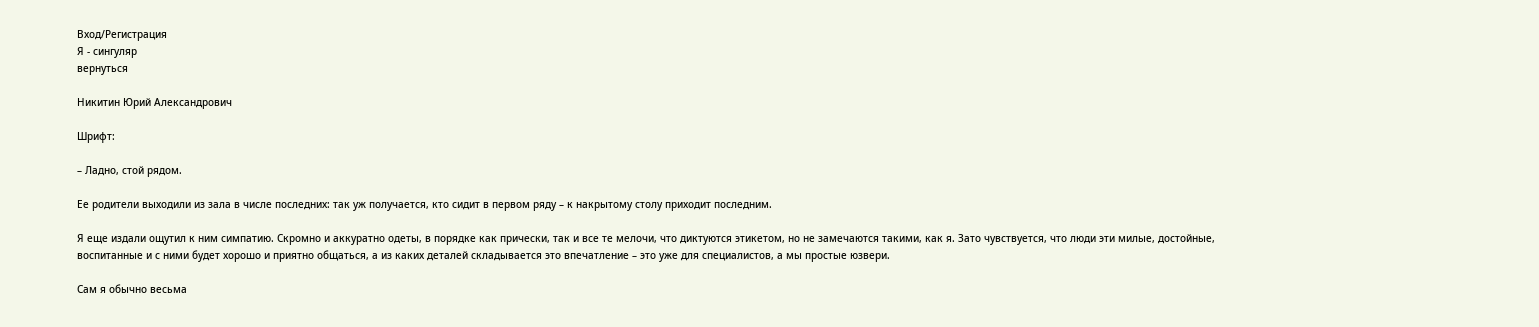Вход/Регистрация
Я - сингуляр
вернуться

Никитин Юрий Александрович

Шрифт:

– Ладно, стой рядом.

Ее родители выходили из зала в числе последних: так уж получается, кто сидит в первом ряду – к накрытому столу приходит последним.

Я еще издали ощутил к ним симпатию. Скромно и аккуратно одеты, в порядке как прически, так и все те мелочи, что диктуются этикетом, но не замечаются такими, как я. Зато чувствуется, что люди эти милые, достойные, воспитанные и с ними будет хорошо и приятно общаться, а из каких деталей складывается это впечатление – это уже для специалистов, а мы простые юзвери.

Сам я обычно весьма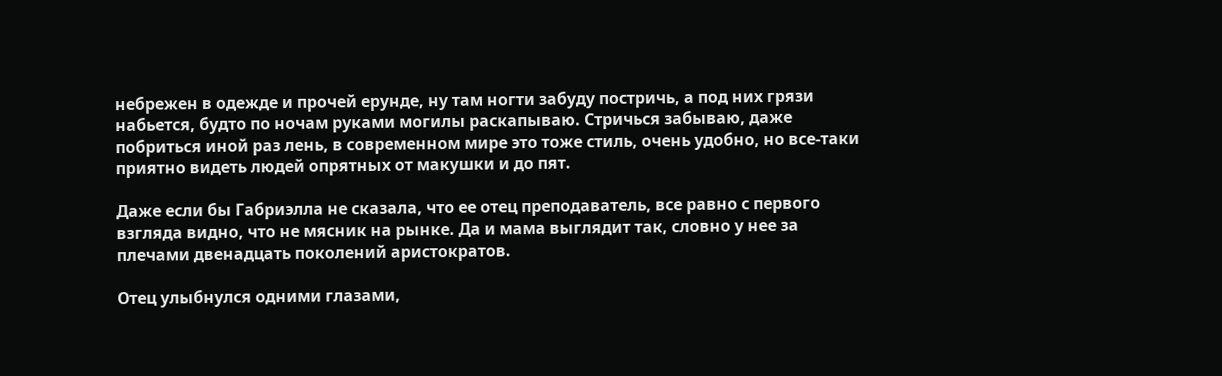небрежен в одежде и прочей ерунде, ну там ногти забуду постричь, а под них грязи набьется, будто по ночам руками могилы раскапываю. Стричься забываю, даже побриться иной раз лень, в современном мире это тоже стиль, очень удобно, но все-таки приятно видеть людей опрятных от макушки и до пят.

Даже если бы Габриэлла не сказала, что ее отец преподаватель, все равно с первого взгляда видно, что не мясник на рынке. Да и мама выглядит так, словно у нее за плечами двенадцать поколений аристократов.

Отец улыбнулся одними глазами,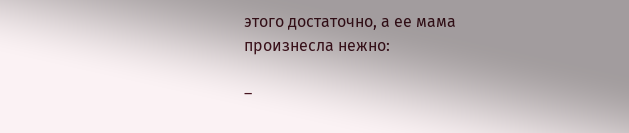этого достаточно, а ее мама произнесла нежно:

–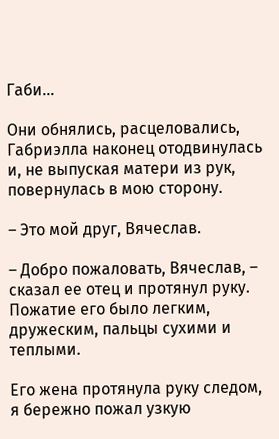Габи...

Они обнялись, расцеловались, Габриэлла наконец отодвинулась и, не выпуская матери из рук, повернулась в мою сторону.

– Это мой друг, Вячеслав.

– Добро пожаловать, Вячеслав, – сказал ее отец и протянул руку. Пожатие его было легким, дружеским, пальцы сухими и теплыми.

Его жена протянула руку следом, я бережно пожал узкую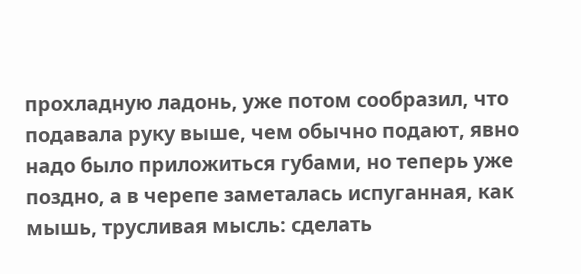прохладную ладонь, уже потом сообразил, что подавала руку выше, чем обычно подают, явно надо было приложиться губами, но теперь уже поздно, а в черепе заметалась испуганная, как мышь, трусливая мысль: сделать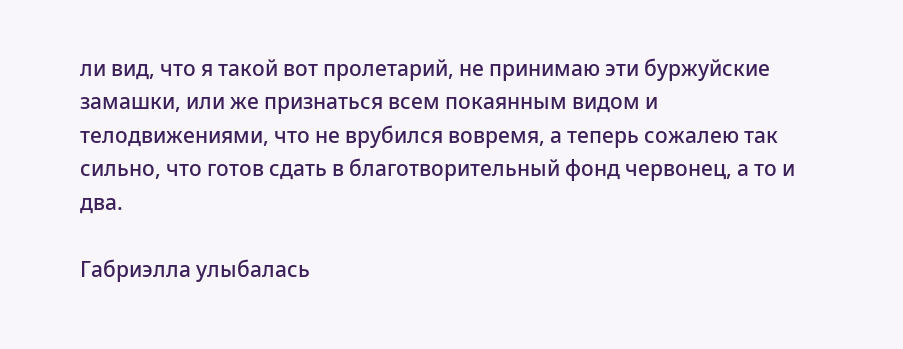ли вид, что я такой вот пролетарий, не принимаю эти буржуйские замашки, или же признаться всем покаянным видом и телодвижениями, что не врубился вовремя, а теперь сожалею так сильно, что готов сдать в благотворительный фонд червонец, а то и два.

Габриэлла улыбалась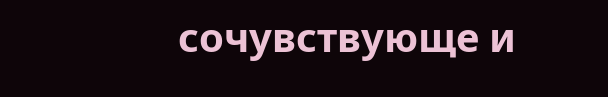сочувствующе и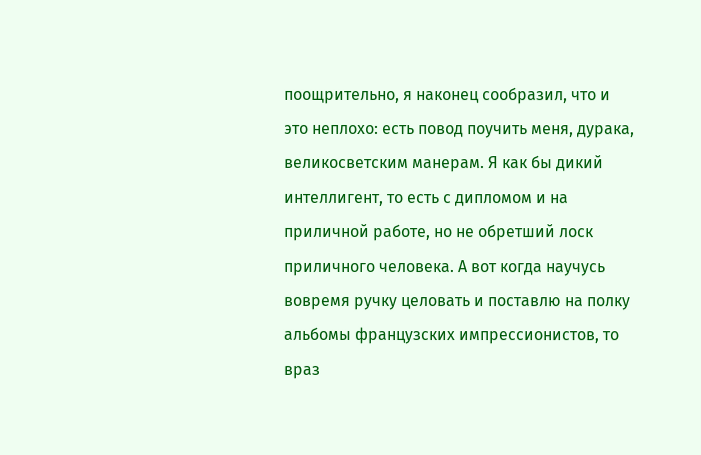поощрительно, я наконец сообразил, что и это неплохо: есть повод поучить меня, дурака, великосветским манерам. Я как бы дикий интеллигент, то есть с дипломом и на приличной работе, но не обретший лоск приличного человека. А вот когда научусь вовремя ручку целовать и поставлю на полку альбомы французских импрессионистов, то враз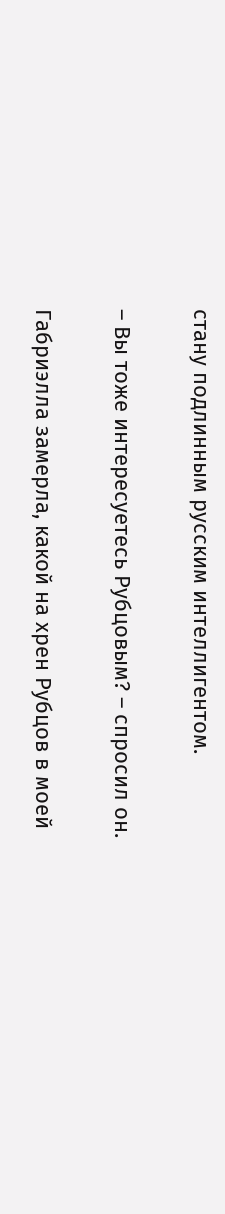стану подлинным русским интеллигентом.

– Вы тоже интересуетесь Рубцовым? – спросил он.

Габриэлла замерла, какой на хрен Рубцов в моей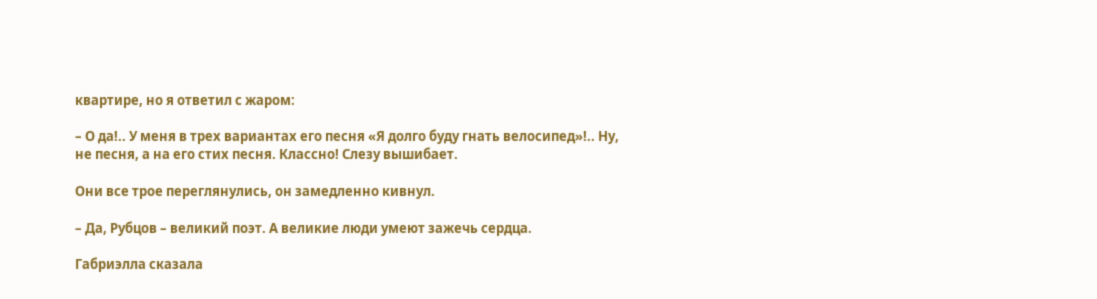квартире, но я ответил с жаром:

– О да!.. У меня в трех вариантах его песня «Я долго буду гнать велосипед»!.. Ну, не песня, а на его стих песня. Классно! Слезу вышибает.

Они все трое переглянулись, он замедленно кивнул.

– Да, Рубцов – великий поэт. А великие люди умеют зажечь сердца.

Габриэлла сказала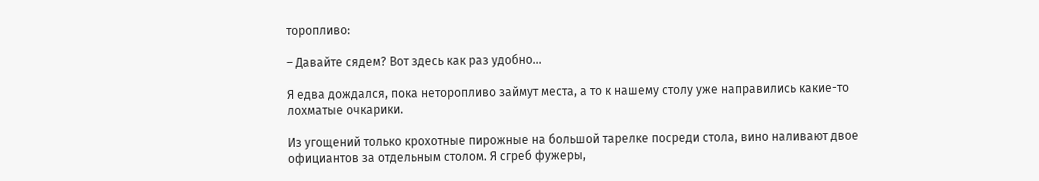торопливо:

– Давайте сядем? Вот здесь как раз удобно...

Я едва дождался, пока неторопливо займут места, а то к нашему столу уже направились какие-то лохматые очкарики.

Из угощений только крохотные пирожные на большой тарелке посреди стола, вино наливают двое официантов за отдельным столом. Я сгреб фужеры,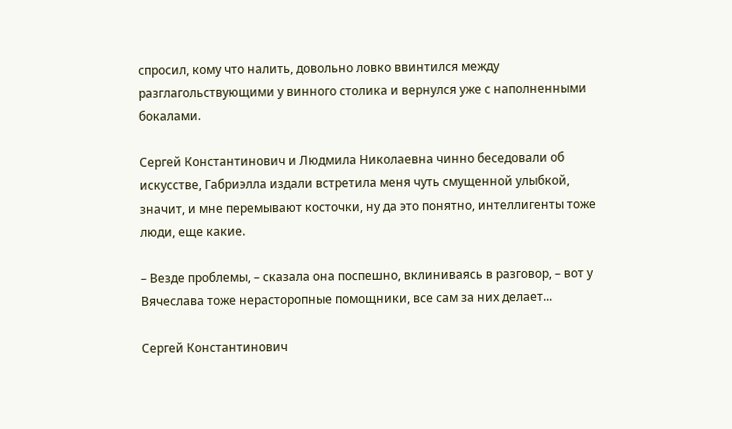спросил, кому что налить, довольно ловко ввинтился между разглагольствующими у винного столика и вернулся уже с наполненными бокалами.

Сергей Константинович и Людмила Николаевна чинно беседовали об искусстве, Габриэлла издали встретила меня чуть смущенной улыбкой, значит, и мне перемывают косточки, ну да это понятно, интеллигенты тоже люди, еще какие.

– Везде проблемы, – сказала она поспешно, вклиниваясь в разговор, – вот у Вячеслава тоже нерасторопные помощники, все сам за них делает...

Сергей Константинович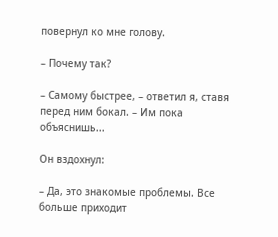повернул ко мне голову.

– Почему так?

– Самому быстрее, – ответил я, ставя перед ним бокал. – Им пока объяснишь...

Он вздохнул:

– Да, это знакомые проблемы. Все больше приходит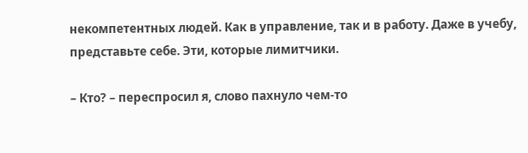некомпетентных людей. Как в управление, так и в работу. Даже в учебу, представьте себе. Эти, которые лимитчики.

– Кто? – переспросил я, слово пахнуло чем-то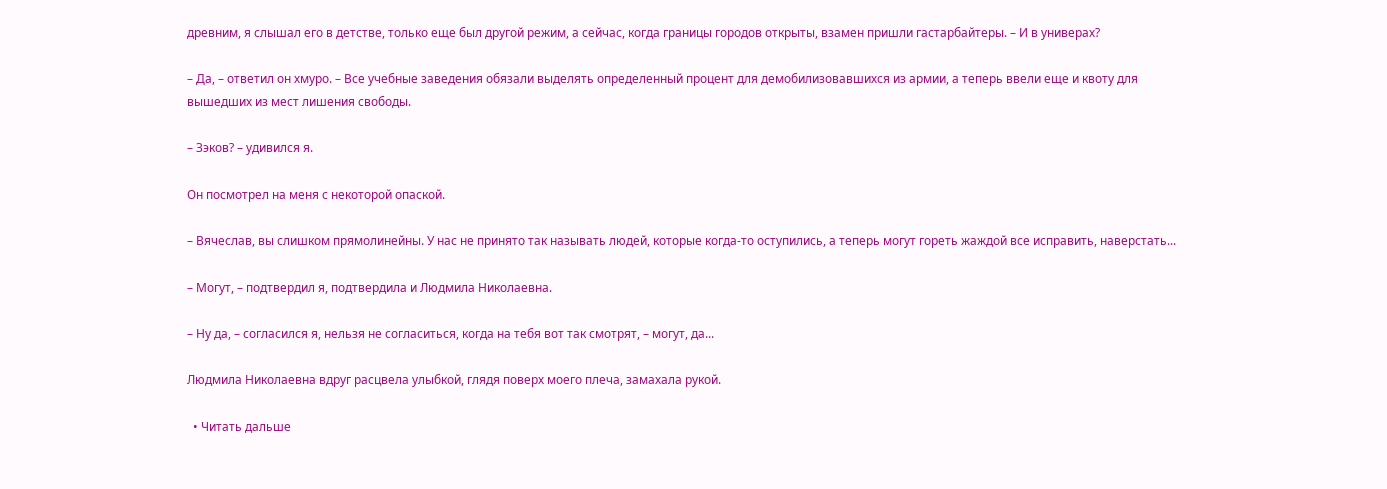древним, я слышал его в детстве, только еще был другой режим, а сейчас, когда границы городов открыты, взамен пришли гастарбайтеры. – И в универах?

– Да, – ответил он хмуро. – Все учебные заведения обязали выделять определенный процент для демобилизовавшихся из армии, а теперь ввели еще и квоту для вышедших из мест лишения свободы.

– Зэков? – удивился я.

Он посмотрел на меня с некоторой опаской.

– Вячеслав, вы слишком прямолинейны. У нас не принято так называть людей, которые когда-то оступились, а теперь могут гореть жаждой все исправить, наверстать...

– Могут, – подтвердил я, подтвердила и Людмила Николаевна.

– Ну да, – согласился я, нельзя не согласиться, когда на тебя вот так смотрят, – могут, да...

Людмила Николаевна вдруг расцвела улыбкой, глядя поверх моего плеча, замахала рукой.

  • Читать дальше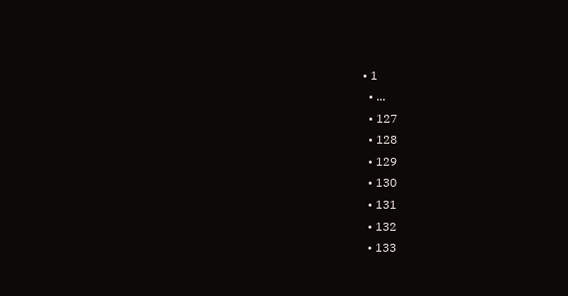• 1
  • ...
  • 127
  • 128
  • 129
  • 130
  • 131
  • 132
  • 133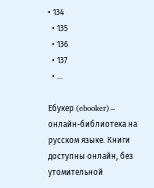• 134
  • 135
  • 136
  • 137
  • ...

Ебукер (ebooker) – онлайн-библиотека на русском языке. Книги доступны онлайн, без утомительной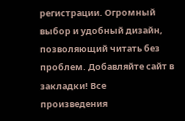регистрации. Огромный выбор и удобный дизайн, позволяющий читать без проблем. Добавляйте сайт в закладки! Все произведения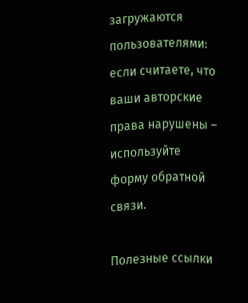загружаются пользователями: если считаете, что ваши авторские права нарушены – используйте форму обратной связи.

Полезные ссылки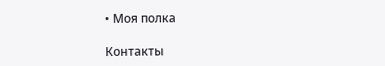• Моя полка

Контакты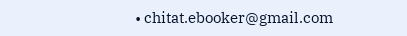• chitat.ebooker@gmail.com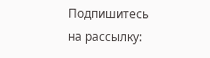Подпишитесь на рассылку: